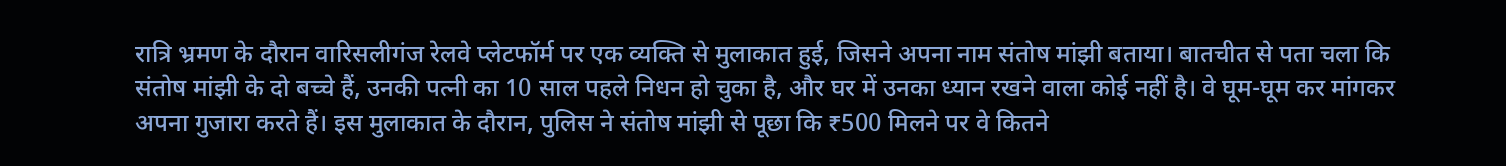रात्रि भ्रमण के दौरान वारिसलीगंज रेलवे प्लेटफॉर्म पर एक व्यक्ति से मुलाकात हुई, जिसने अपना नाम संतोष मांझी बताया। बातचीत से पता चला कि संतोष मांझी के दो बच्चे हैं, उनकी पत्नी का 10 साल पहले निधन हो चुका है, और घर में उनका ध्यान रखने वाला कोई नहीं है। वे घूम-घूम कर मांगकर अपना गुजारा करते हैं। इस मुलाकात के दौरान, पुलिस ने संतोष मांझी से पूछा कि ₹500 मिलने पर वे कितने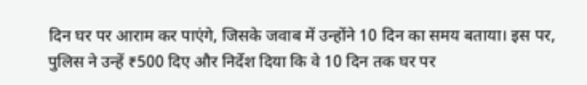दिन घर पर आराम कर पाएंगे, जिसके जवाब में उन्होंने 10 दिन का समय बताया। इस पर, पुलिस ने उन्हें ₹500 दिए और निर्देश दिया कि वे 10 दिन तक घर पर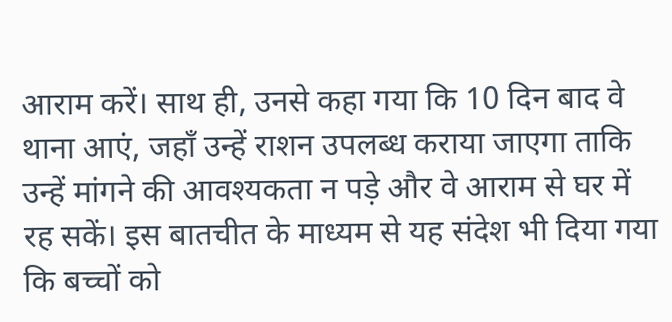आराम करें। साथ ही, उनसे कहा गया कि 10 दिन बाद वे थाना आएं, जहाँ उन्हें राशन उपलब्ध कराया जाएगा ताकि उन्हें मांगने की आवश्यकता न पड़े और वे आराम से घर में रह सकें। इस बातचीत के माध्यम से यह संदेश भी दिया गया कि बच्चों को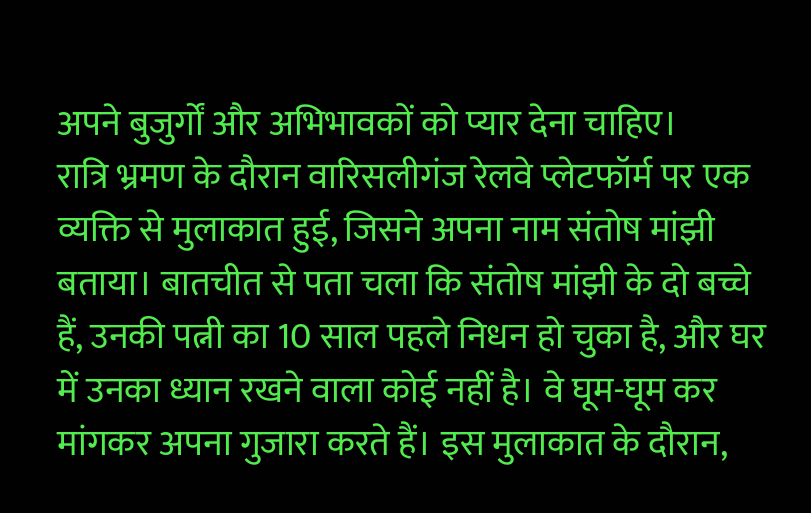अपने बुजुर्गों और अभिभावकों को प्यार देना चाहिए।
रात्रि भ्रमण के दौरान वारिसलीगंज रेलवे प्लेटफॉर्म पर एक व्यक्ति से मुलाकात हुई, जिसने अपना नाम संतोष मांझी बताया। बातचीत से पता चला कि संतोष मांझी के दो बच्चे हैं, उनकी पत्नी का 10 साल पहले निधन हो चुका है, और घर में उनका ध्यान रखने वाला कोई नहीं है। वे घूम-घूम कर मांगकर अपना गुजारा करते हैं। इस मुलाकात के दौरान,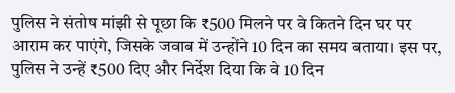पुलिस ने संतोष मांझी से पूछा कि ₹500 मिलने पर वे कितने दिन घर पर आराम कर पाएंगे, जिसके जवाब में उन्होंने 10 दिन का समय बताया। इस पर, पुलिस ने उन्हें ₹500 दिए और निर्देश दिया कि वे 10 दिन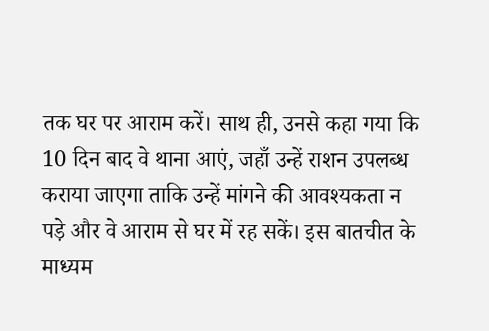तक घर पर आराम करें। साथ ही, उनसे कहा गया कि 10 दिन बाद वे थाना आएं, जहाँ उन्हें राशन उपलब्ध कराया जाएगा ताकि उन्हें मांगने की आवश्यकता न पड़े और वे आराम से घर में रह सकें। इस बातचीत के माध्यम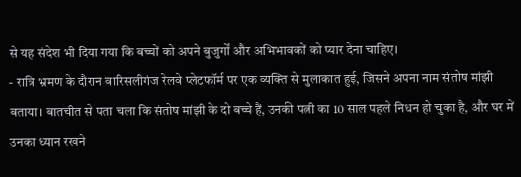से यह संदेश भी दिया गया कि बच्चों को अपने बुजुर्गों और अभिभावकों को प्यार देना चाहिए।
- रात्रि भ्रमण के दौरान वारिसलीगंज रेलवे प्लेटफॉर्म पर एक व्यक्ति से मुलाकात हुई, जिसने अपना नाम संतोष मांझी बताया। बातचीत से पता चला कि संतोष मांझी के दो बच्चे हैं, उनकी पत्नी का 10 साल पहले निधन हो चुका है, और घर में उनका ध्यान रखने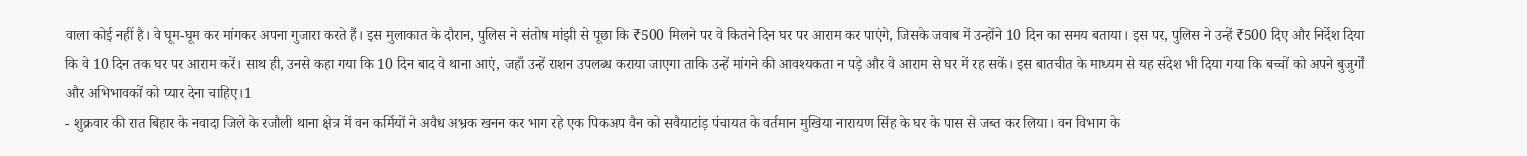वाला कोई नहीं है। वे घूम-घूम कर मांगकर अपना गुजारा करते हैं। इस मुलाकात के दौरान, पुलिस ने संतोष मांझी से पूछा कि ₹500 मिलने पर वे कितने दिन घर पर आराम कर पाएंगे, जिसके जवाब में उन्होंने 10 दिन का समय बताया। इस पर, पुलिस ने उन्हें ₹500 दिए और निर्देश दिया कि वे 10 दिन तक घर पर आराम करें। साथ ही, उनसे कहा गया कि 10 दिन बाद वे थाना आएं, जहाँ उन्हें राशन उपलब्ध कराया जाएगा ताकि उन्हें मांगने की आवश्यकता न पड़े और वे आराम से घर में रह सकें। इस बातचीत के माध्यम से यह संदेश भी दिया गया कि बच्चों को अपने बुजुर्गों और अभिभावकों को प्यार देना चाहिए।1
- शुक्रवार की रात बिहार के नवादा जिले के रजौली थाना क्षेत्र में वन कर्मियों ने अवैध अभ्रक खनन कर भाग रहे एक पिकअप वैन को सवैयाटांड़ पंचायत के वर्तमान मुखिया नारायण सिंह के घर के पास से जब्त कर लिया। वन विभाग के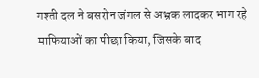गश्ती दल ने बसरोन जंगल से अभ्रक लादकर भाग रहे माफियाओं का पीछा किया, जिसके बाद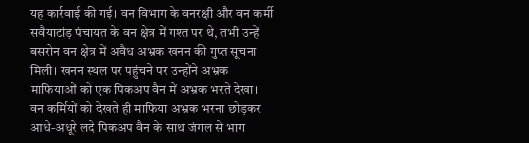यह कार्रवाई की गई। वन विभाग के वनरक्षी और वन कर्मी सवैयाटांड़ पंचायत के वन क्षेत्र में गश्त पर थे, तभी उन्हें बसरोन वन क्षेत्र में अवैध अभ्रक खनन की गुप्त सूचना मिली। खनन स्थल पर पहुंचने पर उन्होंने अभ्रक माफियाओं को एक पिकअप वैन में अभ्रक भरते देखा। वन कर्मियों को देखते ही माफिया अभ्रक भरना छोड़कर आधे-अधूरे लदे पिकअप वैन के साथ जंगल से भाग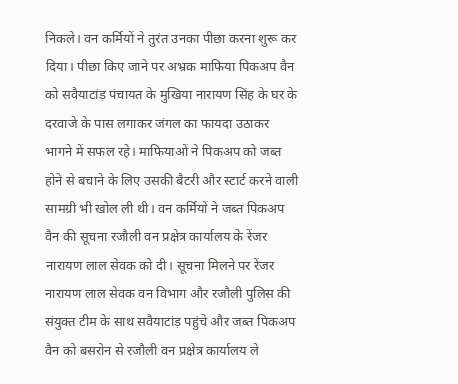निकले। वन कर्मियों ने तुरंत उनका पीछा करना शुरू कर दिया। पीछा किए जाने पर अभ्रक माफिया पिकअप वैन को सवैयाटांड़ पंचायत के मुखिया नारायण सिंह के घर के दरवाजे के पास लगाकर जंगल का फायदा उठाकर भागने में सफल रहे। माफियाओं ने पिकअप को जब्त होने से बचाने के लिए उसकी बैटरी और स्टार्ट करने वाली सामग्री भी खोल ली थी। वन कर्मियों ने जब्त पिकअप वैन की सूचना रजौली वन प्रक्षेत्र कार्यालय के रेंजर नारायण लाल सेवक को दी। सूचना मिलने पर रेंजर नारायण लाल सेवक वन विभाग और रजौली पुलिस की संयुक्त टीम के साथ सवैयाटांड़ पहुंचे और जब्त पिकअप वैन को बसरोन से रजौली वन प्रक्षेत्र कार्यालय ले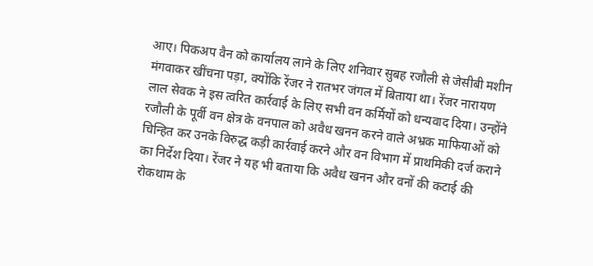आए। पिकअप वैन को कार्यालय लाने के लिए शनिवार सुबह रजौली से जेसीबी मशीन मंगवाकर खींचना पड़ा, क्योंकि रेंजर ने रातभर जंगल में बिताया था। रेंजर नारायण लाल सेवक ने इस त्वरित कार्रवाई के लिए सभी वन कर्मियों को धन्यवाद दिया। उन्होंने रजौली के पूर्वी वन क्षेत्र के वनपाल को अवैध खनन करने वाले अभ्रक माफियाओं को चिन्हित कर उनके विरुद्ध कड़ी कार्रवाई करने और वन विभाग में प्राथमिकी दर्ज कराने का निर्देश दिया। रेंजर ने यह भी बताया कि अवैध खनन और वनों की कटाई की रोकथाम के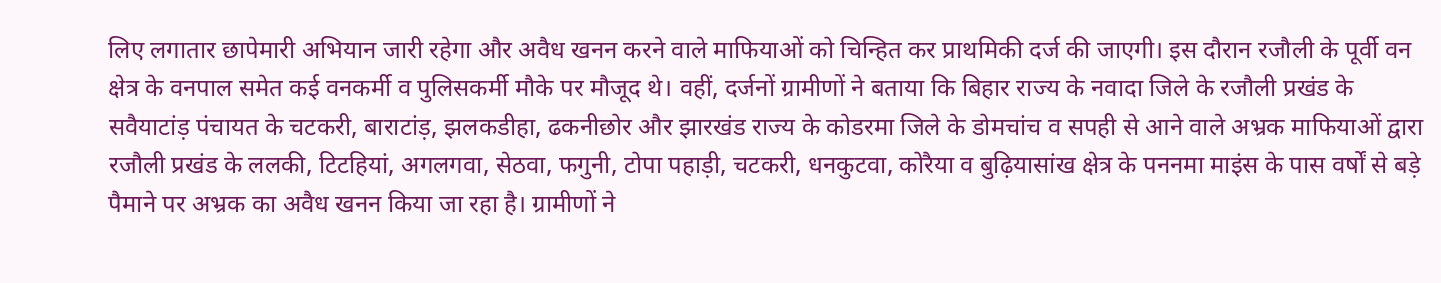लिए लगातार छापेमारी अभियान जारी रहेगा और अवैध खनन करने वाले माफियाओं को चिन्हित कर प्राथमिकी दर्ज की जाएगी। इस दौरान रजौली के पूर्वी वन क्षेत्र के वनपाल समेत कई वनकर्मी व पुलिसकर्मी मौके पर मौजूद थे। वहीं, दर्जनों ग्रामीणों ने बताया कि बिहार राज्य के नवादा जिले के रजौली प्रखंड के सवैयाटांड़ पंचायत के चटकरी, बाराटांड़, झलकडीहा, ढकनीछोर और झारखंड राज्य के कोडरमा जिले के डोमचांच व सपही से आने वाले अभ्रक माफियाओं द्वारा रजौली प्रखंड के ललकी, टिटहियां, अगलगवा, सेठवा, फगुनी, टोपा पहाड़ी, चटकरी, धनकुटवा, कोरैया व बुढ़ियासांख क्षेत्र के पननमा माइंस के पास वर्षों से बड़े पैमाने पर अभ्रक का अवैध खनन किया जा रहा है। ग्रामीणों ने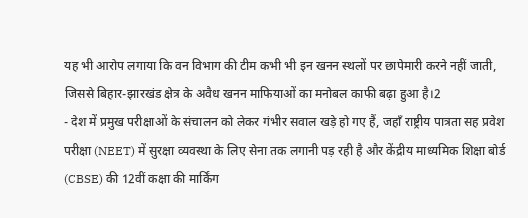यह भी आरोप लगाया कि वन विभाग की टीम कभी भी इन खनन स्थलों पर छापेमारी करने नहीं जाती, जिससे बिहार-झारखंड क्षेत्र के अवैध खनन माफियाओं का मनोबल काफी बढ़ा हुआ है।2
- देश में प्रमुख परीक्षाओं के संचालन को लेकर गंभीर सवाल खड़े हो गए हैं, जहाँ राष्ट्रीय पात्रता सह प्रवेश परीक्षा (NEET) में सुरक्षा व्यवस्था के लिए सेना तक लगानी पड़ रही है और केंद्रीय माध्यमिक शिक्षा बोर्ड (CBSE) की 12वीं कक्षा की मार्किंग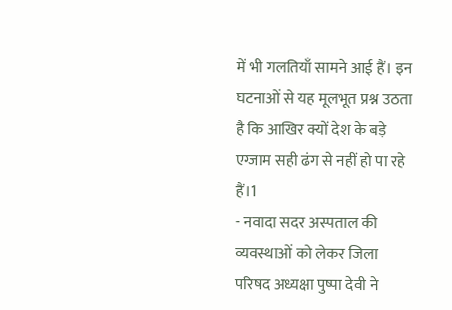में भी गलतियाँ सामने आई हैं। इन घटनाओं से यह मूलभूत प्रश्न उठता है कि आखिर क्यों देश के बड़े एग्जाम सही ढंग से नहीं हो पा रहे हैं।1
- नवादा सदर अस्पताल की व्यवस्थाओं को लेकर जिला परिषद अध्यक्षा पुष्पा देवी ने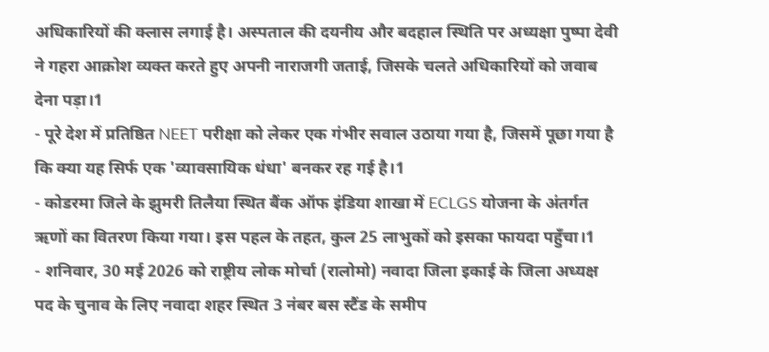अधिकारियों की क्लास लगाई है। अस्पताल की दयनीय और बदहाल स्थिति पर अध्यक्षा पुष्पा देवी ने गहरा आक्रोश व्यक्त करते हुए अपनी नाराजगी जताई, जिसके चलते अधिकारियों को जवाब देना पड़ा।1
- पूरे देश में प्रतिष्ठित NEET परीक्षा को लेकर एक गंभीर सवाल उठाया गया है, जिसमें पूछा गया है कि क्या यह सिर्फ एक 'व्यावसायिक धंधा' बनकर रह गई है।1
- कोडरमा जिले के झुमरी तिलैया स्थित बैंक ऑफ इंडिया शाखा में ECLGS योजना के अंतर्गत ऋणों का वितरण किया गया। इस पहल के तहत, कुल 25 लाभुकों को इसका फायदा पहुँचा।1
- शनिवार, 30 मई 2026 को राष्ट्रीय लोक मोर्चा (रालोमो) नवादा जिला इकाई के जिला अध्यक्ष पद के चुनाव के लिए नवादा शहर स्थित 3 नंबर बस स्टैंड के समीप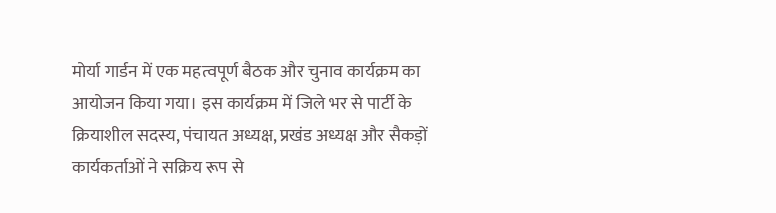मोर्या गार्डन में एक महत्वपूर्ण बैठक और चुनाव कार्यक्रम का आयोजन किया गया। इस कार्यक्रम में जिले भर से पार्टी के क्रियाशील सदस्य, पंचायत अध्यक्ष, प्रखंड अध्यक्ष और सैकड़ों कार्यकर्ताओं ने सक्रिय रूप से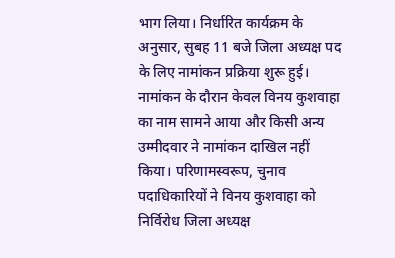भाग लिया। निर्धारित कार्यक्रम के अनुसार, सुबह 11 बजे जिला अध्यक्ष पद के लिए नामांकन प्रक्रिया शुरू हुई। नामांकन के दौरान केवल विनय कुशवाहा का नाम सामने आया और किसी अन्य उम्मीदवार ने नामांकन दाखिल नहीं किया। परिणामस्वरूप, चुनाव पदाधिकारियों ने विनय कुशवाहा को निर्विरोध जिला अध्यक्ष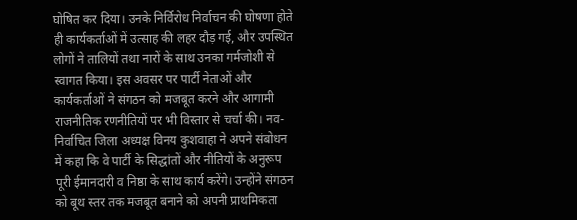घोषित कर दिया। उनके निर्विरोध निर्वाचन की घोषणा होते ही कार्यकर्ताओं में उत्साह की लहर दौड़ गई, और उपस्थित लोगों ने तालियों तथा नारों के साथ उनका गर्मजोशी से स्वागत किया। इस अवसर पर पार्टी नेताओं और कार्यकर्ताओं ने संगठन को मजबूत करने और आगामी राजनीतिक रणनीतियों पर भी विस्तार से चर्चा की। नव-निर्वाचित जिला अध्यक्ष विनय कुशवाहा ने अपने संबोधन में कहा कि वे पार्टी के सिद्धांतों और नीतियों के अनुरूप पूरी ईमानदारी व निष्ठा के साथ कार्य करेंगे। उन्होंने संगठन को बूथ स्तर तक मजबूत बनाने को अपनी प्राथमिकता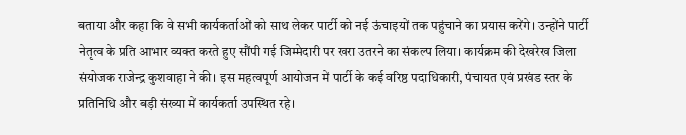बताया और कहा कि वे सभी कार्यकर्ताओं को साथ लेकर पार्टी को नई ऊंचाइयों तक पहुंचाने का प्रयास करेंगे। उन्होंने पार्टी नेतृत्व के प्रति आभार व्यक्त करते हुए सौंपी गई जिम्मेदारी पर खरा उतरने का संकल्प लिया। कार्यक्रम की देखरेख जिला संयोजक राजेन्द्र कुशवाहा ने की। इस महत्वपूर्ण आयोजन में पार्टी के कई वरिष्ठ पदाधिकारी, पंचायत एवं प्रखंड स्तर के प्रतिनिधि और बड़ी संख्या में कार्यकर्ता उपस्थित रहे।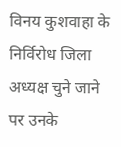विनय कुशवाहा के निर्विरोध जिला अध्यक्ष चुने जाने पर उनके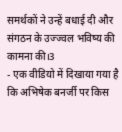समर्थकों ने उन्हें बधाई दी और संगठन के उज्ज्वल भविष्य की कामना की।3
- एक वीडियो में दिखाया गया है कि अभिषेक बनर्जी पर किस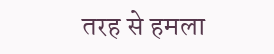तरह से हमला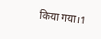किया गया।1